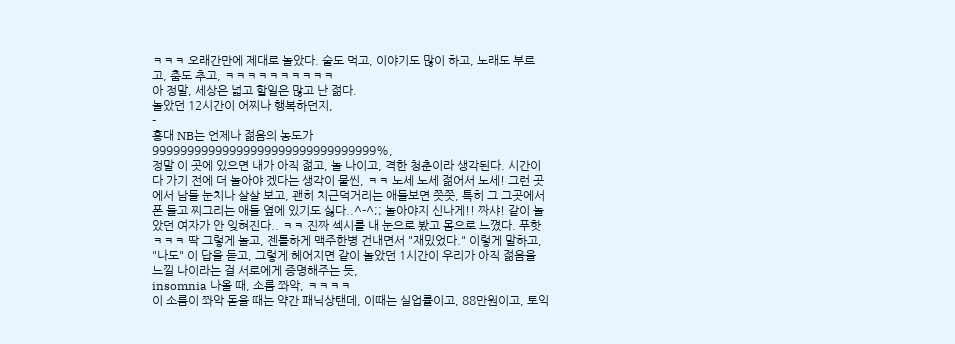ㅋㅋㅋ 오래간만에 제대로 놀았다. 술도 먹고, 이야기도 많이 하고, 노래도 부르고, 춤도 추고, ㅋㅋㅋㅋㅋㅋㅋㅋㅋㅋ
아 정말, 세상은 넓고 할일은 많고 난 젊다.
놀았던 12시간이 어찌나 행복하던지,
-
홍대 NB는 언제나 젊음의 농도가 99999999999999999999999999999999%,
정말 이 곳에 있으면 내가 아직 젊고, 놀 나이고, 격한 청춘이라 생각된다. 시간이 다 가기 전에 더 놀아야 겠다는 생각이 물씬, ㅋㅋ 노세 노세 젊어서 노세! 그런 곳에서 남들 눈치나 살살 보고, 괜히 치근덕거리는 애들보면 쯧쯧, 특히 그 그곳에서 폰 들고 찌그리는 애들 옆에 있기도 싫다..^-^;; 놀아야지 신나게!! 짜샤! 같이 놀았던 여자가 안 잊혀진다.. ㅋㅋ 진짜 섹시를 내 눈으로 봤고 몸으로 느꼈다. 푸핫ㅋㅋㅋ 딱 그렇게 놀고, 젠틀하게 맥주한병 건내면서 "재밌었다." 이렇게 말하고, "나도" 이 답을 듣고, 그렇게 헤어지면 같이 놀았던 1시간이 우리가 아직 젊음을 느낄 나이라는 걸 서로에게 증명해주는 듯,
insomnia 나올 때, 소름 쫘악, ㅋㅋㅋㅋ
이 소름이 쫘악 돋을 때는 약간 패닉상탠데, 이때는 실업률이고, 88만원이고, 토익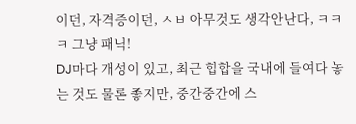이던, 자격증이던, ㅅㅂ 아무것도 생각안난다, ㅋㅋㅋ 그냥 패닉!
DJ마다 개성이 있고, 최근 힙합을 국내에 들여다 놓는 것도 물론 좋지만, 중간중간에 스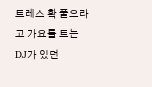트레스 확 풀으라고 가요를 트는 DJ가 있던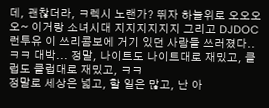데, 괜찮더라, ㅋ렉시 노랜가? 뛰자 하늘위로 오오오오~ 이거랑 소녀시대 지지지지지지 그리고 DJDOC 런투유 이 쓰리콤보에 거기 있던 사람들 쓰러졌다.. ㅋㅋ 대박... 정말, 나이트도 나이트대로 재밌고, 클럽도 클럽대로 재밌고, ㅋㅋ
정말로 세상은 넓고, 할 일은 많고, 난 아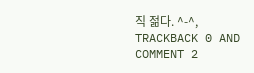직 젊다. ^-^,
TRACKBACK 0 AND
COMMENT 2